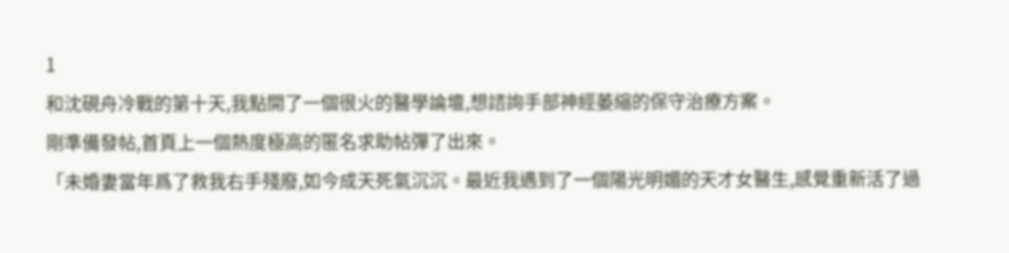1
和沈硯舟冷戰的第十天,我點開了一個很火的醫學論壇,想諮詢手部神經萎縮的保守治療方案。
剛準備發帖,首頁上一個熱度極高的匿名求助帖彈了出來。
「未婚妻當年爲了救我右手殘廢,如今成天死氣沉沉。最近我遇到了一個陽光明媚的天才女醫生,感覺重新活了過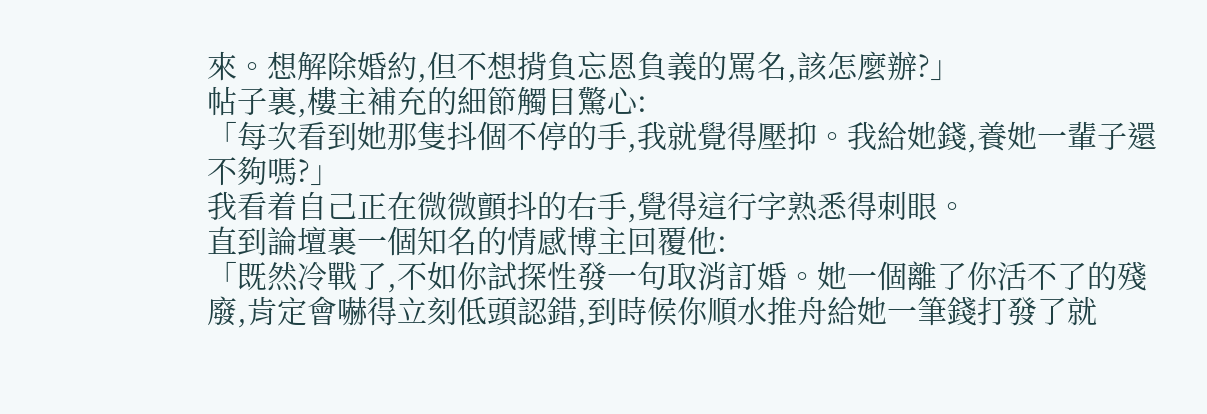來。想解除婚約,但不想揹負忘恩負義的罵名,該怎麼辦?」
帖子裏,樓主補充的細節觸目驚心:
「每次看到她那隻抖個不停的手,我就覺得壓抑。我給她錢,養她一輩子還不夠嗎?」
我看着自己正在微微顫抖的右手,覺得這行字熟悉得刺眼。
直到論壇裏一個知名的情感博主回覆他:
「既然冷戰了,不如你試探性發一句取消訂婚。她一個離了你活不了的殘廢,肯定會嚇得立刻低頭認錯,到時候你順水推舟給她一筆錢打發了就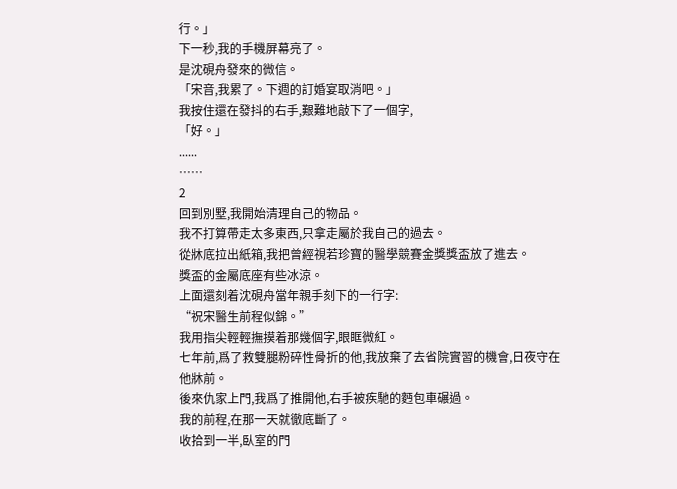行。」
下一秒,我的手機屏幕亮了。
是沈硯舟發來的微信。
「宋音,我累了。下週的訂婚宴取消吧。」
我按住還在發抖的右手,艱難地敲下了一個字,
「好。」
......
……
2
回到別墅,我開始清理自己的物品。
我不打算帶走太多東西,只拿走屬於我自己的過去。
從牀底拉出紙箱,我把曾經視若珍寶的醫學競賽金獎獎盃放了進去。
獎盃的金屬底座有些冰涼。
上面還刻着沈硯舟當年親手刻下的一行字:
“祝宋醫生前程似錦。”
我用指尖輕輕撫摸着那幾個字,眼眶微紅。
七年前,爲了救雙腿粉碎性骨折的他,我放棄了去省院實習的機會,日夜守在他牀前。
後來仇家上門,我爲了推開他,右手被疾馳的麪包車碾過。
我的前程,在那一天就徹底斷了。
收拾到一半,臥室的門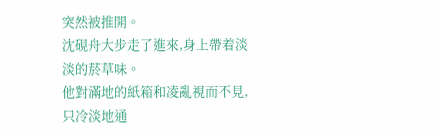突然被推開。
沈硯舟大步走了進來,身上帶着淡淡的菸草味。
他對滿地的紙箱和凌亂視而不見,只冷淡地通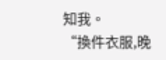知我。
“換件衣服,晚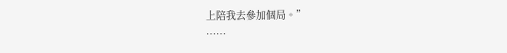上陪我去參加個局。”
……